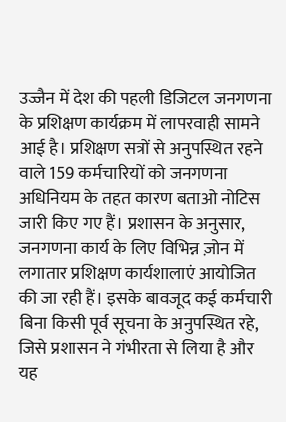उज्जैन में देश की पहली डिजिटल जनगणना के प्रशिक्षण कार्यक्रम में लापरवाही सामने आई है। प्रशिक्षण सत्रों से अनुपस्थित रहने वाले 159 कर्मचारियों को जनगणना अधिनियम के तहत कारण बताओ नोटिस जारी किए गए हैं। प्रशासन के अनुसार, जनगणना कार्य के लिए विभिन्न ज़ोन में लगातार प्रशिक्षण कार्यशालाएं आयोजित की जा रही हैं। इसके बावजूद कई कर्मचारी बिना किसी पूर्व सूचना के अनुपस्थित रहे, जिसे प्रशासन ने गंभीरता से लिया है और यह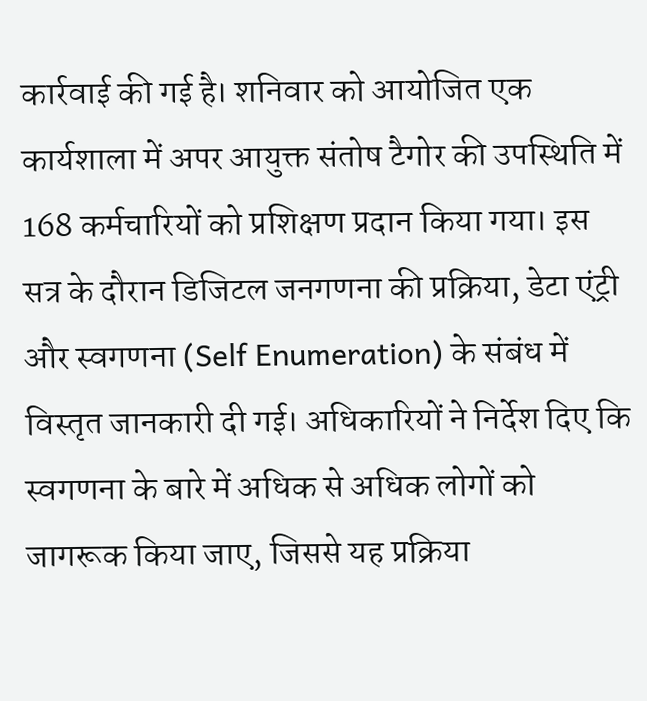कार्रवाई की गई है। शनिवार को आयोजित एक कार्यशाला में अपर आयुक्त संतोष टैगोर की उपस्थिति में 168 कर्मचारियों को प्रशिक्षण प्रदान किया गया। इस सत्र के दौरान डिजिटल जनगणना की प्रक्रिया, डेटा एंट्री और स्वगणना (Self Enumeration) के संबंध में विस्तृत जानकारी दी गई। अधिकारियों ने निर्देश दिए कि स्वगणना के बारे में अधिक से अधिक लोगों को जागरूक किया जाए, जिससे यह प्रक्रिया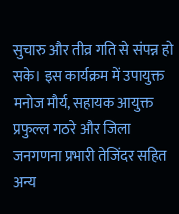सुचारु और तीव्र गति से संपन्न हो सके। इस कार्यक्रम में उपायुक्त मनोज मौर्य, सहायक आयुक्त प्रफुल्ल गठरे और जिला जनगणना प्रभारी तेजिंदर सहित अन्य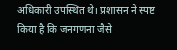अधिकारी उपस्थित थे। प्रशासन ने स्पष्ट किया है कि जनगणना जैसे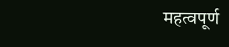महत्वपूर्ण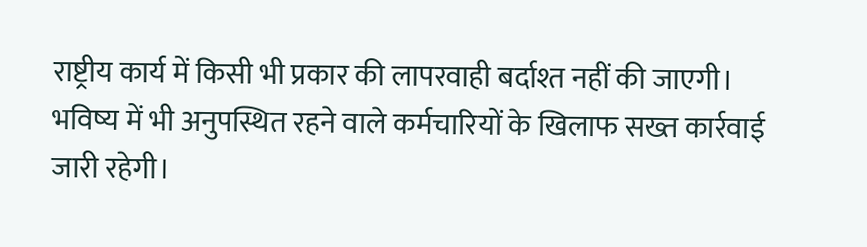राष्ट्रीय कार्य में किसी भी प्रकार की लापरवाही बर्दाश्त नहीं की जाएगी। भविष्य में भी अनुपस्थित रहने वाले कर्मचारियों के खिलाफ सख्त कार्रवाई जारी रहेगी।